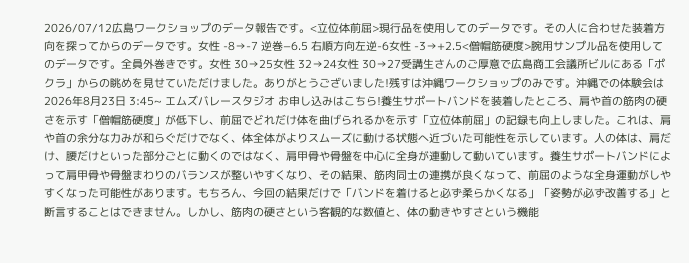2026/07/12広島ワークショップのデータ報告です。<立位体前屈>現行品を使用してのデータです。その人に合わせた装着方向を探ってからのデータです。女性 -8→-7 逆巻−6.5 右順方向左逆-6女性 -3→+2.5<僧帽筋硬度>腕用サンプル品を使用してのデータです。全員外巻きです。女性 30→25女性 32→24女性 30→27受講生さんのご厚意で広島商工会議所ビルにある「ポクラ」からの眺めを見せていただけました。ありがとうございました!残すは沖縄ワークショップのみです。沖縄での体験会は2026年8月23日 3:45~ エムズバレースタジオ お申し込みはこちら!養生サポートバンドを装着したところ、肩や首の筋肉の硬さを示す「僧帽筋硬度」が低下し、前屈でどれだけ体を曲げられるかを示す「立位体前屈」の記録も向上しました。これは、肩や首の余分な力みが和らぐだけでなく、体全体がよりスムーズに動ける状態へ近づいた可能性を示しています。人の体は、肩だけ、腰だけといった部分ごとに動くのではなく、肩甲骨や骨盤を中心に全身が連動して動いています。養生サポートバンドによって肩甲骨や骨盤まわりのバランスが整いやすくなり、その結果、筋肉同士の連携が良くなって、前屈のような全身運動がしやすくなった可能性があります。もちろん、今回の結果だけで「バンドを着けると必ず柔らかくなる」「姿勢が必ず改善する」と断言することはできません。しかし、筋肉の硬さという客観的な数値と、体の動きやすさという機能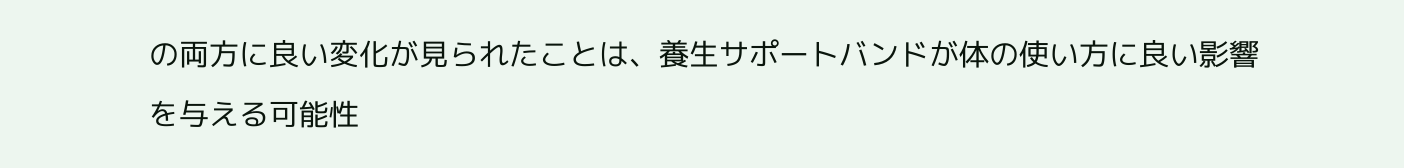の両方に良い変化が見られたことは、養生サポートバンドが体の使い方に良い影響を与える可能性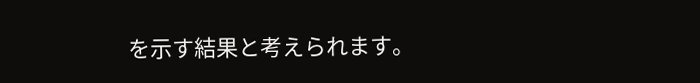を示す結果と考えられます。